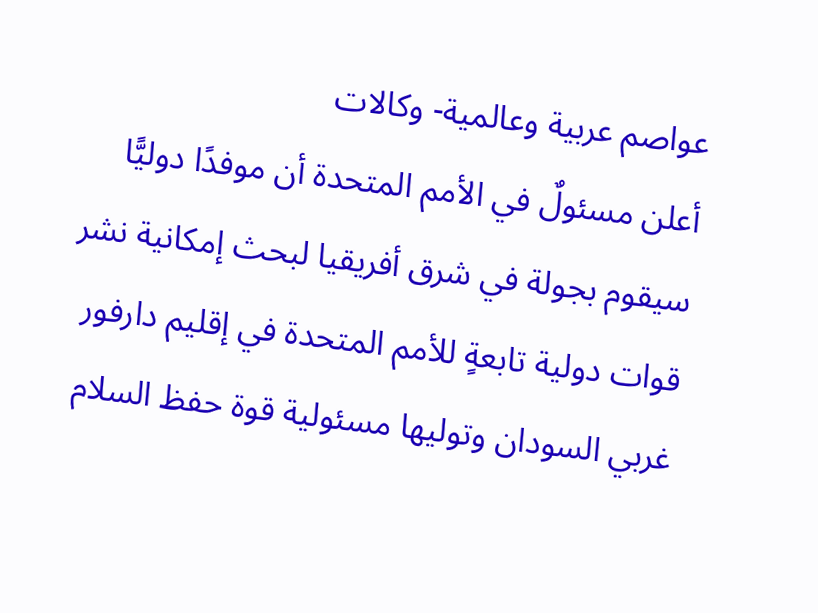عواصم عربية وعالمية- وكالات
أعلن مسئولٌ في الأمم المتحدة أن موفدًا دوليًّا سيقوم بجولة في شرق أفريقيا لبحث إمكانية نشر قوات دولية تابعةٍ للأمم المتحدة في إقليم دارفور غربي السودان وتوليها مسئولية قوة حفظ السلام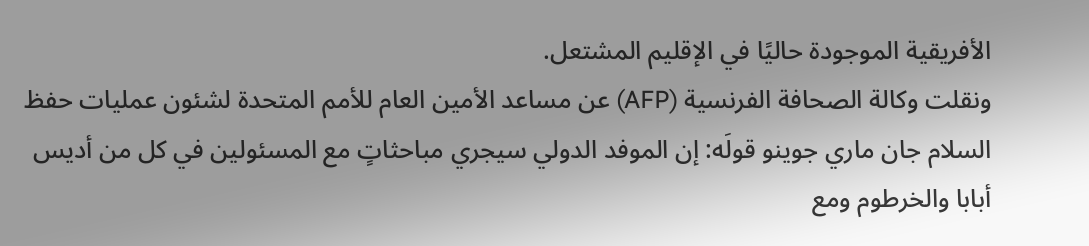الأفريقية الموجودة حاليًا في الإقليم المشتعل.
ونقلت وكالة الصحافة الفرنسية (AFP) عن مساعد الأمين العام للأمم المتحدة لشئون عمليات حفظ السلام جان ماري جوينو قولَه: إن الموفد الدولي سيجري مباحثاتٍ مع المسئولين في كل من أديس أبابا والخرطوم ومع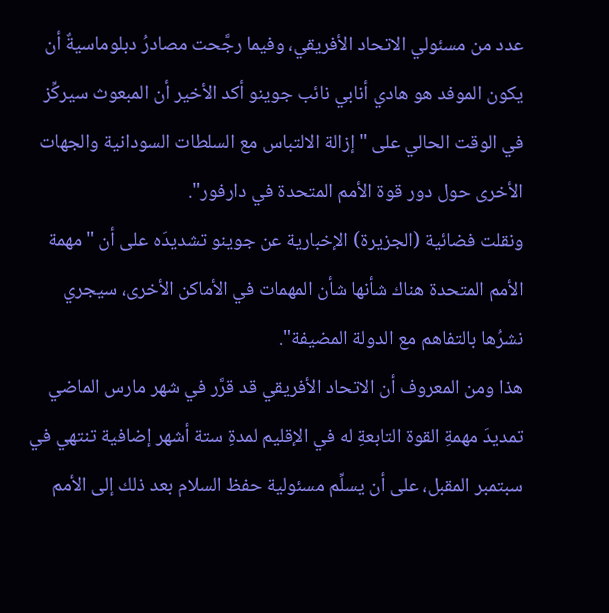عدد من مسئولي الاتحاد الأفريقي، وفيما رجَّحت مصادرُ دبلوماسيةٌ أن يكون الموفد هو هادي أنابي نائب جوينو أكد الأخير أن المبعوث سيركِّز في الوقت الحالي على "إزالة الالتباس مع السلطات السودانية والجهات الأخرى حول دور قوة الأمم المتحدة في دارفور".
ونقلت فضائية (الجزيرة) الإخبارية عن جوينو تشديدَه على أن "مهمة الأمم المتحدة هناك شأنها شأن المهمات في الأماكن الأخرى، سيجري نشرُها بالتفاهم مع الدولة المضيفة".
هذا ومن المعروف أن الاتحاد الأفريقي قد قرَّر في شهر مارس الماضي تمديدَ مهمةِ القوة التابعةِ له في الإقليم لمدةِ ستة أشهر إضافية تنتهي في سبتمبر المقبل، على أن يسلِّم مسئولية حفظ السلام بعد ذلك إلى الأمم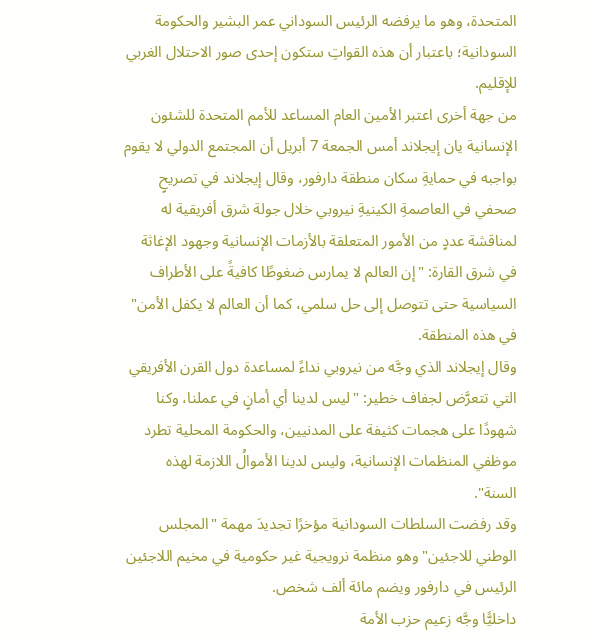المتحدة، وهو ما يرفضه الرئيس السوداني عمر البشير والحكومة السودانية؛ باعتبار أن هذه القواتِ ستكون إحدى صور الاحتلال الغربي للإقليم.
من جهة أخرى اعتبر الأمين العام المساعد للأمم المتحدة للشئون الإنسانية يان إيجلاند أمس الجمعة 7 أبريل أن المجتمع الدولي لا يقوم بواجبه في حمايةِ سكان منطقة دارفور، وقال إيجلاند في تصريحٍ صحفي في العاصمةِ الكينيةِ نيروبي خلال جولة شرق أفريقية له لمناقشة عددٍ من الأمور المتعلقة بالأزمات الإنسانية وجهود الإغاثة في شرق القارة: "إن العالم لا يمارس ضغوطًا كافيةً على الأطراف السياسية حتى تتوصل إلى حل سلمي، كما أن العالم لا يكفل الأمن" في هذه المنطقة.
وقال إيجلاند الذي وجَّه من نيروبي نداءً لمساعدة دول القرن الأفريقي التي تتعرَّض لجفاف خطير: "ليس لدينا أي أمانٍ في عملنا، وكنا شهودًا على هجمات كثيفة على المدنيين، والحكومة المحلية تطرد موظفي المنظمات الإنسانية، وليس لدينا الأموالُ اللازمة لهذه السنة".
وقد رفضت السلطات السودانية مؤخرًا تجديدَ مهمة "المجلس الوطني للاجئين" وهو منظمة نرويجية غير حكومية في مخيم اللاجئين الرئيس في دارفور ويضم مائة ألف شخص.
داخليًّا وجَّه زعيم حزب الأمة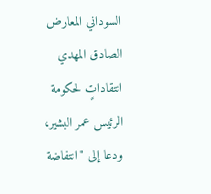السوداني المعارض الصادق المهدي انتقاداتٍ لحكومة الرئيس عمر البشير، ودعا إلى "انتفاضة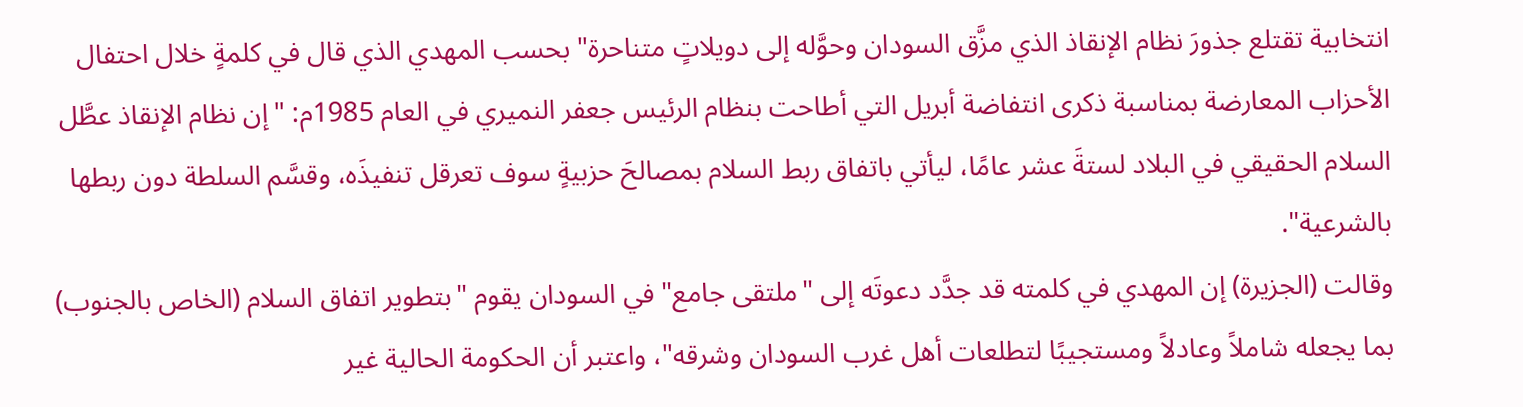انتخابية تقتلع جذورَ نظام الإنقاذ الذي مزَّق السودان وحوَّله إلى دويلاتٍ متناحرة" بحسب المهدي الذي قال في كلمةٍ خلال احتفال الأحزاب المعارضة بمناسبة ذكرى انتفاضة أبريل التي أطاحت بنظام الرئيس جعفر النميري في العام 1985م: "إن نظام الإنقاذ عطَّل السلام الحقيقي في البلاد لستةَ عشر عامًا، ليأتي باتفاق ربط السلام بمصالحَ حزبيةٍ سوف تعرقل تنفيذَه، وقسَّم السلطة دون ربطها بالشرعية".
وقالت (الجزيرة) إن المهدي في كلمته قد جدَّد دعوتَه إلى "ملتقى جامع" في السودان يقوم "بتطوير اتفاق السلام (الخاص بالجنوب) بما يجعله شاملاً وعادلاً ومستجيبًا لتطلعات أهل غرب السودان وشرقه"، واعتبر أن الحكومة الحالية غير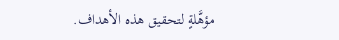مؤهَّلةٍ لتحقيق هذه الأهداف.